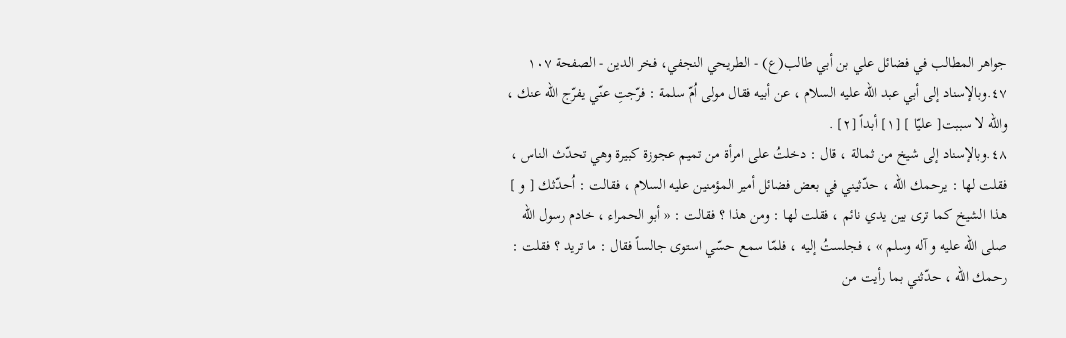جواهر المطالب في فضائل علي بن أبي طالب(ع) - الطريحي النجفي، فخر الدين - الصفحة ١٠٧
٤٧.وبالإسناد إلى أبي عبد اللّه عليه السلام ، عن أبيه فقال مولى اُمّ سلمة : فرّجتِ عنّي يفرّج اللّه عنك ، واللّه لا سببت[ عليّا ] [١] أبداً [٢] .
٤٨.وبالإسناد إلى شيخ من ثمالة ، قال : دخلتُ على امرأة من تميم عجوزة كبيرة وهي تحدّث الناس ، فقلت لها : يرحمك اللّه ، حدّثيني في بعض فضائل أمير المؤمنين عليه السلام ، فقالت : اُحدّثك [ و ] هذا الشيخ كما ترى بين يدي نائم ، فقلت لها : ومن هذا ؟ فقالت : « أبو الحمراء ، خادم رسول اللّه صلى الله عليه و آله وسلم » ، فجلستُ إليه ، فلمّا سمع حسّي استوى جالساً فقال : ما تريد ؟ فقلت : رحمك اللّه ، حدّثني بما رأيت من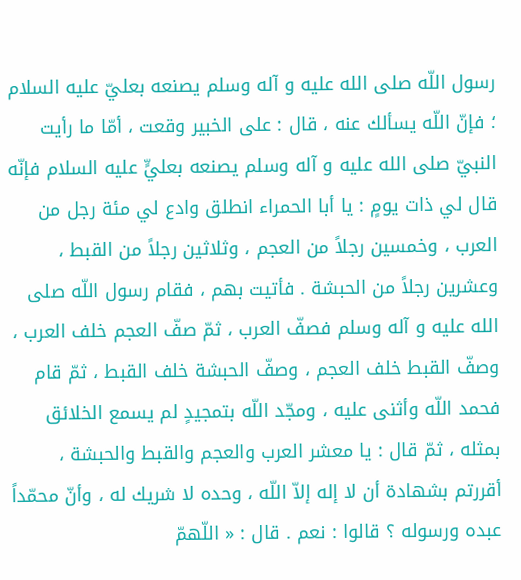رسول اللّه صلى الله عليه و آله وسلم يصنعه بعليّ عليه السلام ؛ فإنّ اللّه يسألك عنه ، قال : على الخبير وقعت ، أمّا ما رأيت النبيّ صلى الله عليه و آله وسلم يصنعه بعليٍّ عليه السلام فإنّه قال لي ذات يومٍ : يا أبا الحمراء انطلق وادع لي مئة رجل من العرب ، وخمسين رجلاً من العجم ، وثلاثين رجلاً من القبط ، وعشرين رجلاً من الحبشة . فأتيت بهم ، فقام رسول اللّه صلى الله عليه و آله وسلم فصفّ العرب ، ثمّ صفّ العجم خلف العرب ، وصفّ القبط خلف العجم ، وصفّ الحبشة خلف القبط ، ثمّ قام فحمد اللّه وأثنى عليه ، ومجّد اللّه بتمجيدٍ لم يسمع الخلائق بمثله ، ثمّ قال : يا معشر العرب والعجم والقبط والحبشة ، أقررتم بشهادة أن لا إله إلاّ اللّه ، وحده لا شريك له ، وأنّ محمّداً عبده ورسوله ؟ قالوا : نعم . قال : « اللّهمّ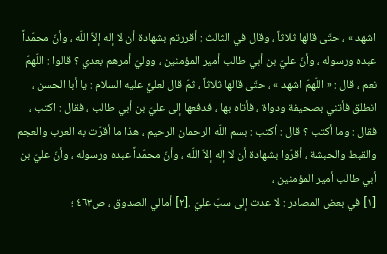اشهد » ، حتّى قالها ثلاثاً ، وقال في الثالث : أقررتم بشهادة أن لا إله إلاّ اللّه ، وأنّ محمّداً عبده ورسوله ، وأنّ عليّ بن أبي طالب أمير المؤمنين ، ووليّ أمرهم بعدي ؟ قالوا : اللّهمّ نعم ، قال : « اللّهمّ اشهد » ، حتّى قالها ثلاثاً ، ثمّ قال لعليٍّ عليه السلام : يا أبا الحسن ، انطلق فأتني بصحيفة ودواة ، فأتاه بها ، فدفعها إلى عليّ بن أبي طالب ، فقال : اكتب ، فقال : وما أكتب ؟ قال : اُكتب : بسم اللّه الرحمان الرحيم ، هذا ما أقرّت به العرب والعجم والقبط والحبشة ، أقرّوا بشهادة أن لا إله إلاّ اللّه ، وأنّ محمّداً عبده ورسوله ، وأنّ عليّ بن أبي طالب أمير المؤمنين ،
[١] في بعض المصادر : لا عدت إلى سبّ عليّ .[٢] أمالي الصدوق ، ص٤٦٣ ؛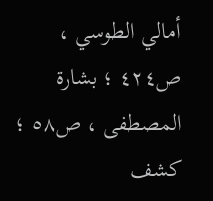أمالي الطوسي ، ص٤٢٤ ؛ بشارة المصطفى ، ص٥٨ ؛ كشف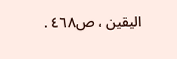اليقين ، ص٤٦٨ .